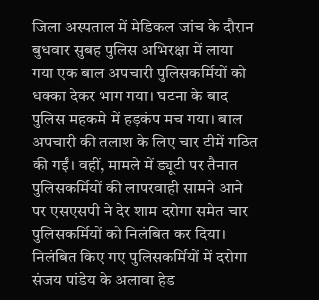जिला अस्पताल में मेडिकल जांच के दौरान बुधवार सुबह पुलिस अभिरक्षा में लाया गया एक बाल अपचारी पुलिसकर्मियों को धक्का देकर भाग गया। घटना के बाद पुलिस महकमे में हड़कंप मच गया। बाल अपचारी की तलाश के लिए चार टीमें गठित की गईं। वहीं, मामले में ड्यूटी पर तैनात पुलिसकर्मियों की लापरवाही सामने आने पर एसएसपी ने देर शाम दरोगा समेत चार पुलिसकर्मियों को निलंबित कर दिया।
निलंबित किए गए पुलिसकर्मियों में दरोगा संजय पांडेय के अलावा हेड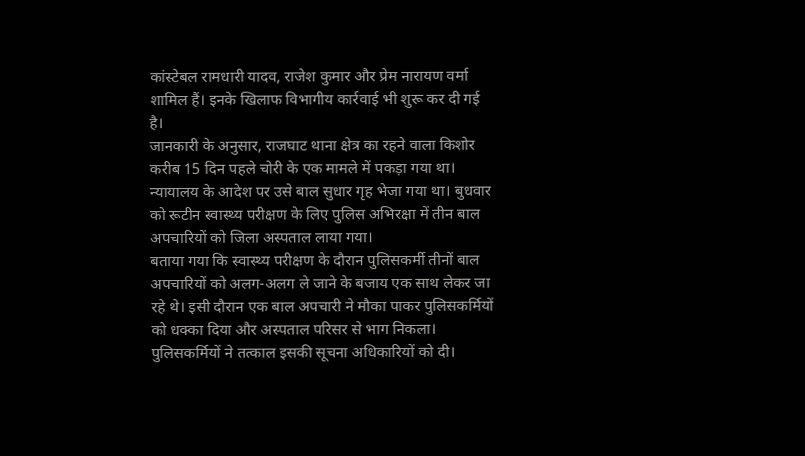कांस्टेबल रामधारी यादव, राजेश कुमार और प्रेम नारायण वर्मा शामिल हैं। इनके खिलाफ विभागीय कार्रवाई भी शुरू कर दी गई है।
जानकारी के अनुसार, राजघाट थाना क्षेत्र का रहने वाला किशोर करीब 15 दिन पहले चोरी के एक मामले में पकड़ा गया था। न्यायालय के आदेश पर उसे बाल सुधार गृह भेजा गया था। बुधवार को रूटीन स्वास्थ्य परीक्षण के लिए पुलिस अभिरक्षा में तीन बाल अपचारियों को जिला अस्पताल लाया गया।
बताया गया कि स्वास्थ्य परीक्षण के दौरान पुलिसकर्मी तीनों बाल अपचारियों को अलग-अलग ले जाने के बजाय एक साथ लेकर जा रहे थे। इसी दौरान एक बाल अपचारी ने मौका पाकर पुलिसकर्मियों को धक्का दिया और अस्पताल परिसर से भाग निकला।
पुलिसकर्मियों ने तत्काल इसकी सूचना अधिकारियों को दी।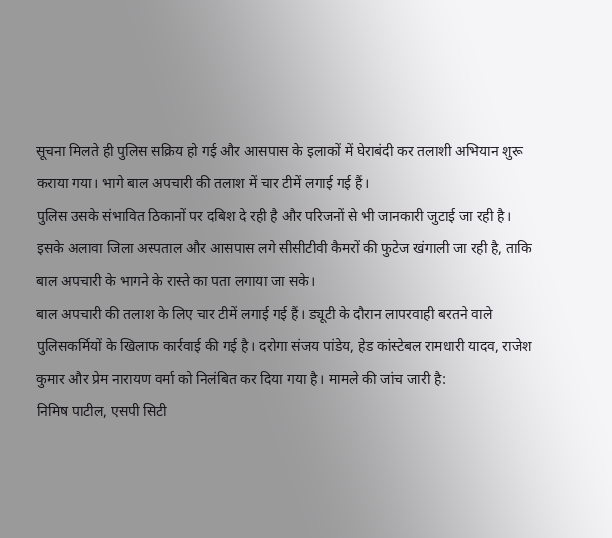सूचना मिलते ही पुलिस सक्रिय हो गई और आसपास के इलाकों में घेराबंदी कर तलाशी अभियान शुरू कराया गया। भागे बाल अपचारी की तलाश में चार टीमें लगाई गई हैं।
पुलिस उसके संभावित ठिकानों पर दबिश दे रही है और परिजनों से भी जानकारी जुटाई जा रही है। इसके अलावा जिला अस्पताल और आसपास लगे सीसीटीवी कैमरों की फुटेज खंगाली जा रही है, ताकि बाल अपचारी के भागने के रास्ते का पता लगाया जा सके।
बाल अपचारी की तलाश के लिए चार टीमें लगाई गई हैं। ड्यूटी के दौरान लापरवाही बरतने वाले पुलिसकर्मियों के खिलाफ कार्रवाई की गई है। दरोगा संजय पांडेय, हेड कांस्टेबल रामधारी यादव, राजेश कुमार और प्रेम नारायण वर्मा को निलंबित कर दिया गया है। मामले की जांच जारी है:
निमिष पाटील, एसपी सिटी